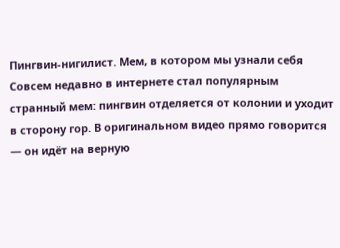Пингвин-нигилист. Мем, в котором мы узнали себя
Совсем недавно в интернете стал популярным странный мем: пингвин отделяется от колонии и уходит в сторону гор. В оригинальном видео прямо говорится — он идёт на верную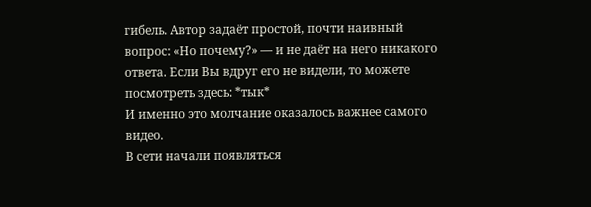гибель. Автор задаёт простой, почти наивный вопрос: «Но почему?» — и не даёт на него никакого ответа. Если Вы вдруг его не видели, то можете посмотреть здесь: *тык*
И именно это молчание оказалось важнее самого видео.
В сети начали появляться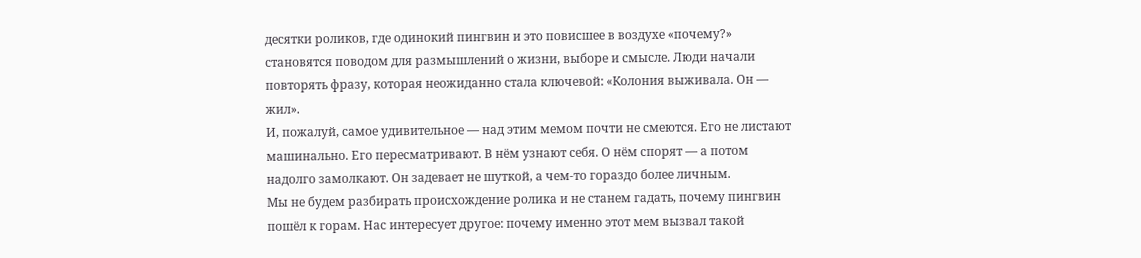десятки роликов, где одинокий пингвин и это повисшее в воздухе «почему?» становятся поводом для размышлений о жизни, выборе и смысле. Люди начали повторять фразу, которая неожиданно стала ключевой: «Колония выживала. Он — жил».
И, пожалуй, самое удивительное — над этим мемом почти не смеются. Его не листают машинально. Его пересматривают. В нём узнают себя. О нём спорят — а потом надолго замолкают. Он задевает не шуткой, а чем-то гораздо более личным.
Мы не будем разбирать происхождение ролика и не станем гадать, почему пингвин пошёл к горам. Нас интересует другое: почему именно этот мем вызвал такой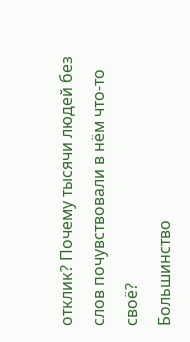отклик? Почему тысячи людей без слов почувствовали в нём что-то своё?
Большинство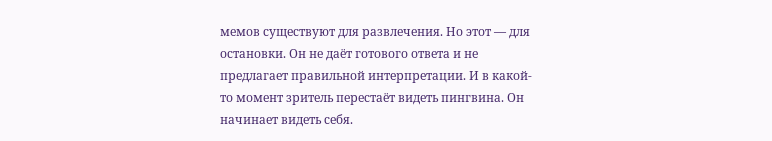мемов существуют для развлечения. Но этот — для остановки. Он не даёт готового ответа и не предлагает правильной интерпретации. И в какой-то момент зритель перестаёт видеть пингвина. Он начинает видеть себя.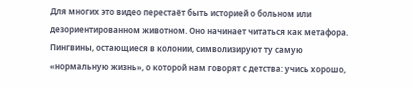Для многих это видео перестаёт быть историей о больном или дезориентированном животном. Оно начинает читаться как метафора. Пингвины, остающиеся в колонии, символизируют ту самую «нормальную жизнь», о которой нам говорят с детства: учись хорошо,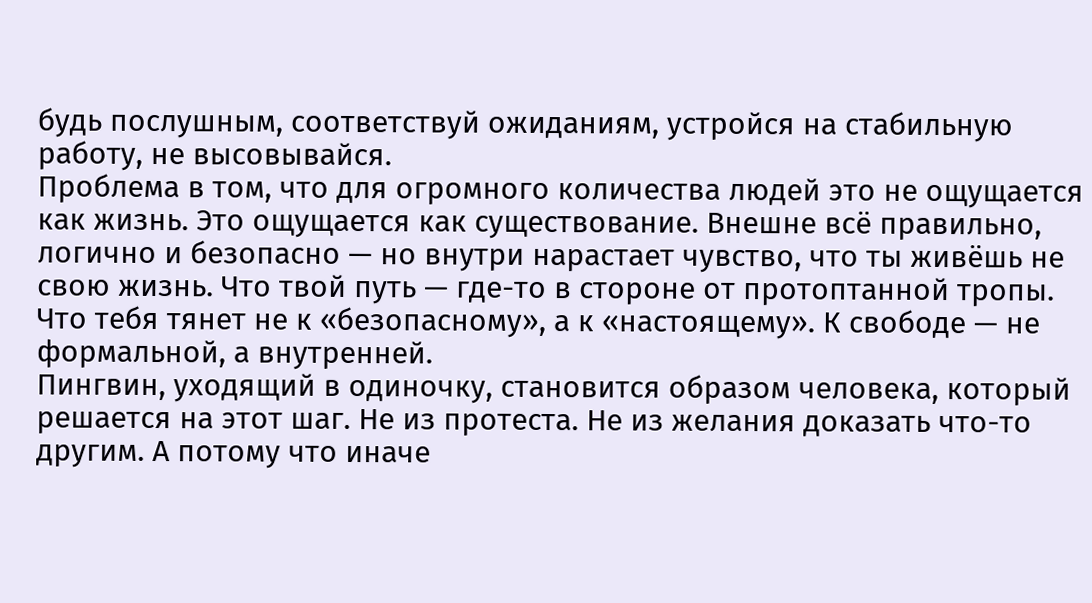будь послушным, соответствуй ожиданиям, устройся на стабильную работу, не высовывайся.
Проблема в том, что для огромного количества людей это не ощущается как жизнь. Это ощущается как существование. Внешне всё правильно, логично и безопасно — но внутри нарастает чувство, что ты живёшь не свою жизнь. Что твой путь — где-то в стороне от протоптанной тропы. Что тебя тянет не к «безопасному», а к «настоящему». К свободе — не формальной, а внутренней.
Пингвин, уходящий в одиночку, становится образом человека, который решается на этот шаг. Не из протеста. Не из желания доказать что-то другим. А потому что иначе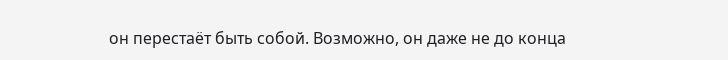он перестаёт быть собой. Возможно, он даже не до конца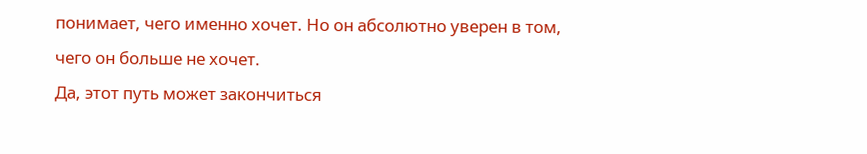понимает, чего именно хочет. Но он абсолютно уверен в том, чего он больше не хочет.
Да, этот путь может закончиться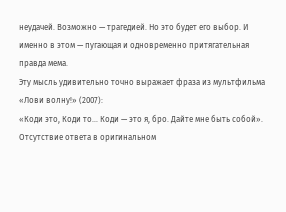неудачей. Возможно — трагедией. Но это будет его выбор. И именно в этом — пугающая и одновременно притягательная правда мема.
Эту мысль удивительно точно выражает фраза из мультфильма «Лови волну!» (2007):
«Коди это, Коди то… Коди — это я, бро. Дайте мне быть собой».
Отсутствие ответа в оригинальном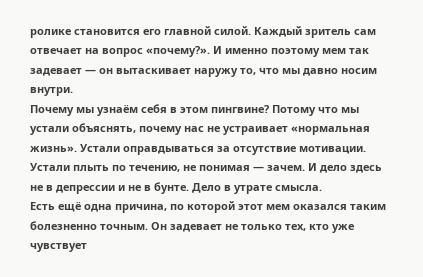ролике становится его главной силой. Каждый зритель сам отвечает на вопрос «почему?». И именно поэтому мем так задевает — он вытаскивает наружу то, что мы давно носим внутри.
Почему мы узнаём себя в этом пингвине? Потому что мы устали объяснять, почему нас не устраивает «нормальная жизнь». Устали оправдываться за отсутствие мотивации. Устали плыть по течению, не понимая — зачем. И дело здесь не в депрессии и не в бунте. Дело в утрате смысла.
Есть ещё одна причина, по которой этот мем оказался таким болезненно точным. Он задевает не только тех, кто уже чувствует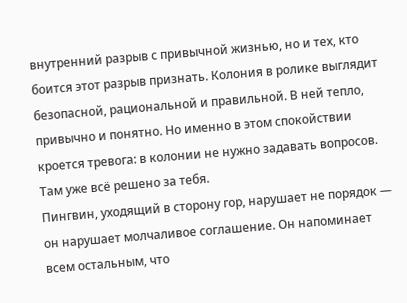внутренний разрыв с привычной жизнью, но и тех, кто боится этот разрыв признать. Колония в ролике выглядит безопасной, рациональной и правильной. В ней тепло, привычно и понятно. Но именно в этом спокойствии кроется тревога: в колонии не нужно задавать вопросов. Там уже всё решено за тебя.
Пингвин, уходящий в сторону гор, нарушает не порядок — он нарушает молчаливое соглашение. Он напоминает всем остальным, что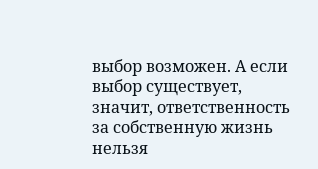выбор возможен. А если выбор существует, значит, ответственность за собственную жизнь нельзя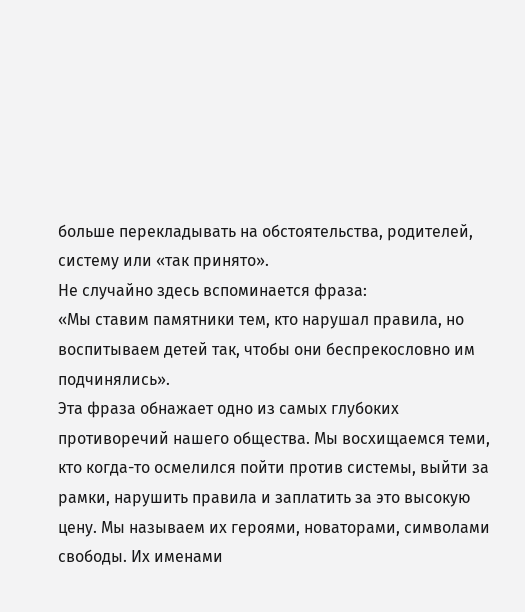больше перекладывать на обстоятельства, родителей, систему или «так принято».
Не случайно здесь вспоминается фраза:
«Мы ставим памятники тем, кто нарушал правила, но воспитываем детей так, чтобы они беспрекословно им подчинялись».
Эта фраза обнажает одно из самых глубоких противоречий нашего общества. Мы восхищаемся теми, кто когда-то осмелился пойти против системы, выйти за рамки, нарушить правила и заплатить за это высокую цену. Мы называем их героями, новаторами, символами свободы. Их именами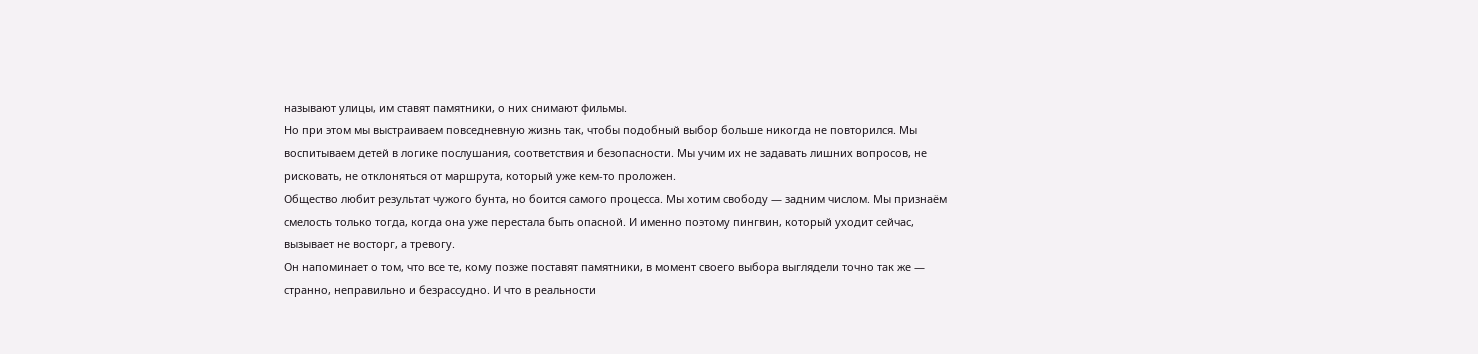называют улицы, им ставят памятники, о них снимают фильмы.
Но при этом мы выстраиваем повседневную жизнь так, чтобы подобный выбор больше никогда не повторился. Мы воспитываем детей в логике послушания, соответствия и безопасности. Мы учим их не задавать лишних вопросов, не рисковать, не отклоняться от маршрута, который уже кем-то проложен.
Общество любит результат чужого бунта, но боится самого процесса. Мы хотим свободу — задним числом. Мы признаём смелость только тогда, когда она уже перестала быть опасной. И именно поэтому пингвин, который уходит сейчас, вызывает не восторг, а тревогу.
Он напоминает о том, что все те, кому позже поставят памятники, в момент своего выбора выглядели точно так же — странно, неправильно и безрассудно. И что в реальности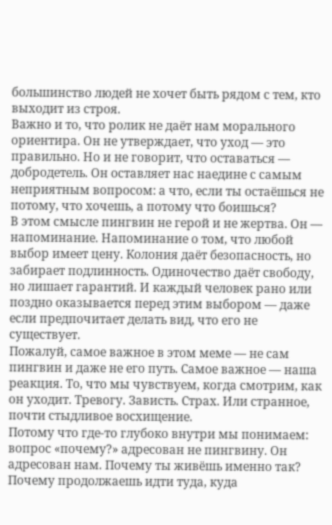большинство людей не хочет быть рядом с тем, кто выходит из строя.
Важно и то, что ролик не даёт нам морального ориентира. Он не утверждает, что уход — это правильно. Но и не говорит, что оставаться — добродетель. Он оставляет нас наедине с самым неприятным вопросом: а что, если ты остаёшься не потому, что хочешь, а потому что боишься?
В этом смысле пингвин не герой и не жертва. Он — напоминание. Напоминание о том, что любой выбор имеет цену. Колония даёт безопасность, но забирает подлинность. Одиночество даёт свободу, но лишает гарантий. И каждый человек рано или поздно оказывается перед этим выбором — даже если предпочитает делать вид, что его не существует.
Пожалуй, самое важное в этом меме — не сам пингвин и даже не его путь. Самое важное — наша реакция. То, что мы чувствуем, когда смотрим, как он уходит. Тревогу. Зависть. Страх. Или странное, почти стыдливое восхищение.
Потому что где-то глубоко внутри мы понимаем: вопрос «почему?» адресован не пингвину. Он адресован нам. Почему ты живёшь именно так? Почему продолжаешь идти туда, куда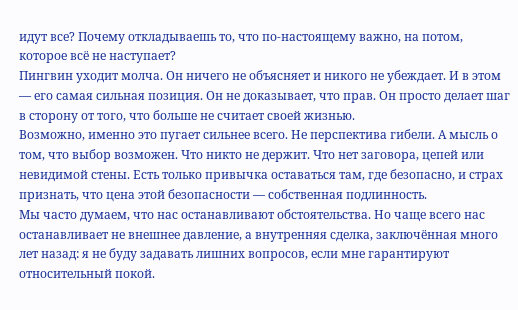идут все? Почему откладываешь то, что по-настоящему важно, на потом, которое всё не наступает?
Пингвин уходит молча. Он ничего не объясняет и никого не убеждает. И в этом — его самая сильная позиция. Он не доказывает, что прав. Он просто делает шаг в сторону от того, что больше не считает своей жизнью.
Возможно, именно это пугает сильнее всего. Не перспектива гибели. А мысль о том, что выбор возможен. Что никто не держит. Что нет заговора, цепей или невидимой стены. Есть только привычка оставаться там, где безопасно, и страх признать, что цена этой безопасности — собственная подлинность.
Мы часто думаем, что нас останавливают обстоятельства. Но чаще всего нас останавливает не внешнее давление, а внутренняя сделка, заключённая много лет назад: я не буду задавать лишних вопросов, если мне гарантируют относительный покой.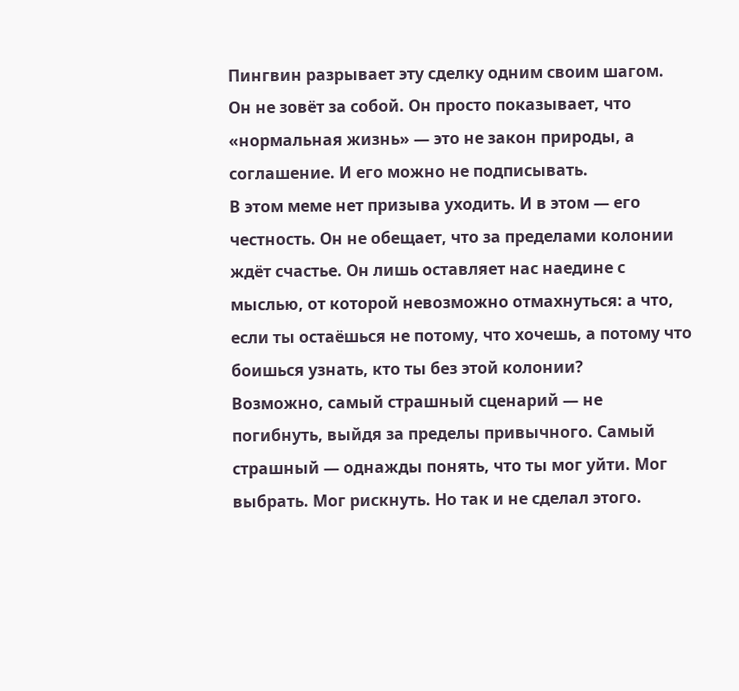Пингвин разрывает эту сделку одним своим шагом. Он не зовёт за собой. Он просто показывает, что «нормальная жизнь» — это не закон природы, а соглашение. И его можно не подписывать.
В этом меме нет призыва уходить. И в этом — его честность. Он не обещает, что за пределами колонии ждёт счастье. Он лишь оставляет нас наедине с мыслью, от которой невозможно отмахнуться: а что, если ты остаёшься не потому, что хочешь, а потому что боишься узнать, кто ты без этой колонии?
Возможно, самый страшный сценарий — не погибнуть, выйдя за пределы привычного. Самый страшный — однажды понять, что ты мог уйти. Мог выбрать. Мог рискнуть. Но так и не сделал этого.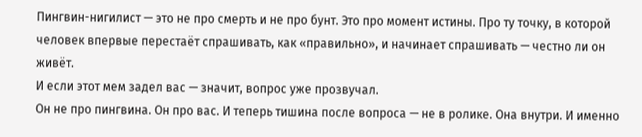Пингвин-нигилист — это не про смерть и не про бунт. Это про момент истины. Про ту точку, в которой человек впервые перестаёт спрашивать, как «правильно», и начинает спрашивать — честно ли он живёт.
И если этот мем задел вас — значит, вопрос уже прозвучал.
Он не про пингвина. Он про вас. И теперь тишина после вопроса — не в ролике. Она внутри. И именно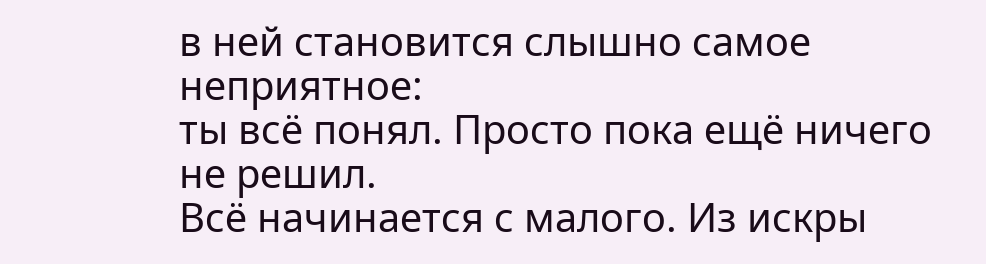в ней становится слышно самое неприятное:
ты всё понял. Просто пока ещё ничего не решил.
Всё начинается с малого. Из искры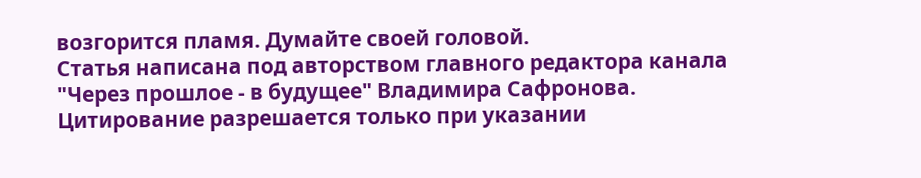возгорится пламя. Думайте своей головой.
Статья написана под авторством главного редактора канала "Через прошлое - в будущее" Владимира Сафронова. Цитирование разрешается только при указании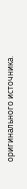оригинального источника.